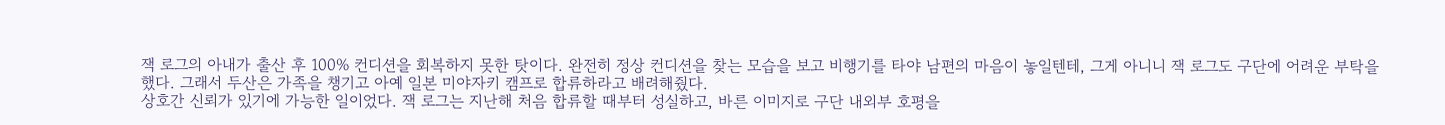잭 로그의 아내가 출산 후 100% 컨디션을 회복하지 못한 탓이다. 완전히 정상 컨디션을 찾는 모습을 보고 비행기를 타야 남편의 마음이 놓일텐테, 그게 아니니 잭 로그도 구단에 어려운 부탁을 했다. 그래서 두산은 가족을 챙기고 아예 일본 미야자키 캠프로 합류하라고 배려해줬다.
상호간 신뢰가 있기에 가능한 일이었다. 잭 로그는 지난해 처음 합류할 때부터 성실하고, 바른 이미지로 구단 내외부 호평을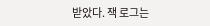받았다. 잭 로그는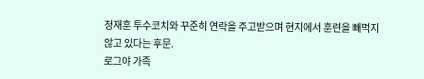정재훈 투수코치와 꾸준히 연락을 주고받으며 현지에서 훈련을 빼먹지 않고 있다는 후문.
로그야 가족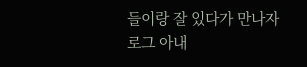들이랑 잘 있다가 만나자
로그 아내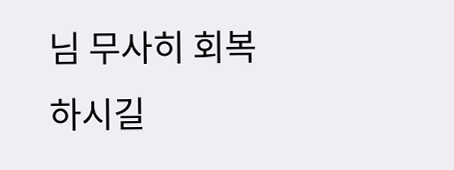님 무사히 회복하시길